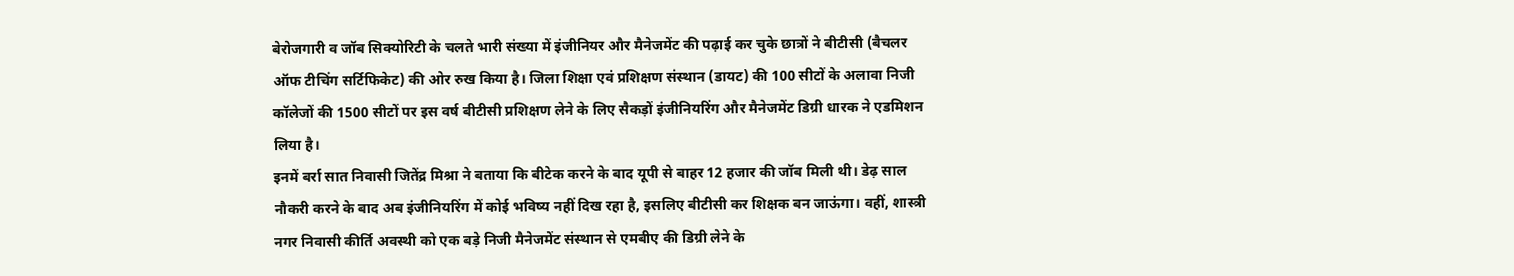बेरोजगारी व जॉब सिक्योरिटी के चलते भारी संख्या में इंजीनियर और मैनेजमेंट की पढ़ाई कर चुके छात्रों ने बीटीसी (बैचलर ऑफ टीचिंग सर्टिफिकेट) की ओर रुख किया है। जिला शिक्षा एवं प्रशिक्षण संस्थान (डायट) की 100 सीटों के अलावा निजी कॉलेजों की 1500 सीटों पर इस वर्ष बीटीसी प्रशिक्षण लेने के लिए सैकड़ों इंजीनियरिंग और मैनेजमेंट डिग्री धारक ने एडमिशन लिया है।
इनमें बर्रा सात निवासी जितेंद्र मिश्रा ने बताया कि बीटेक करने के बाद यूपी से बाहर 12 हजार की जॉब मिली थी। डेढ़ साल नौकरी करने के बाद अब इंजीनियरिंग में कोई भविष्य नहीं दिख रहा है, इसलिए बीटीसी कर शिक्षक बन जाऊंगा। वहीं, शास्त्री नगर निवासी कीर्ति अवस्थी को एक बड़े निजी मैनेजमेंट संस्थान से एमबीए की डिग्री लेने के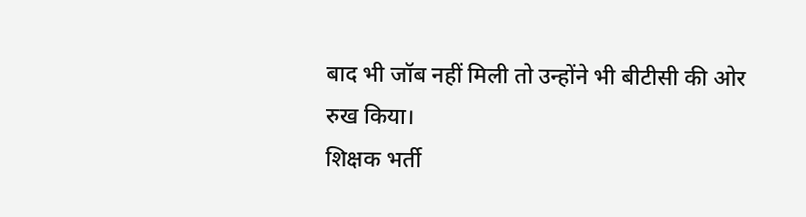बाद भी जॉब नहीं मिली तो उन्होंने भी बीटीसी की ओर रुख किया।
शिक्षक भर्ती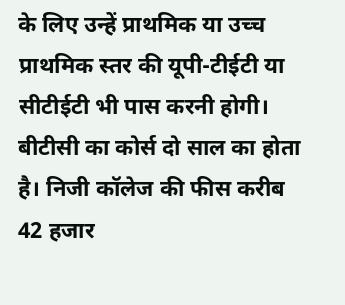के लिए उन्हें प्राथमिक या उच्च प्राथमिक स्तर की यूपी-टीईटी या सीटीईटी भी पास करनी होगी। बीटीसी का कोर्स दो साल का होता है। निजी कॉलेज की फीस करीब 42 हजार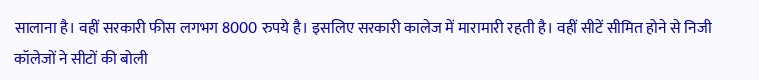सालाना है। वहीं सरकारी फीस लगभग 8000 रुपये है। इसलिए सरकारी कालेज में मारामारी रहती है। वहीं सीटें सीमित होने से निजी कॉलेजों ने सीटों की बोली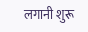लगानी शुरू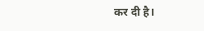कर दी है।